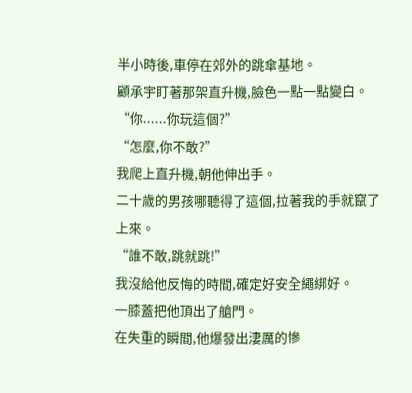半小時後,車停在郊外的跳傘基地。
顧承宇盯著那架直升機,臉色一點一點變白。
“你......你玩這個?”
“怎麼,你不敢?”
我爬上直升機,朝他伸出手。
二十歲的男孩哪聽得了這個,拉著我的手就竄了上來。
“誰不敢,跳就跳!”
我沒給他反悔的時間,確定好安全繩綁好。
一膝蓋把他頂出了艙門。
在失重的瞬間,他爆發出淒厲的慘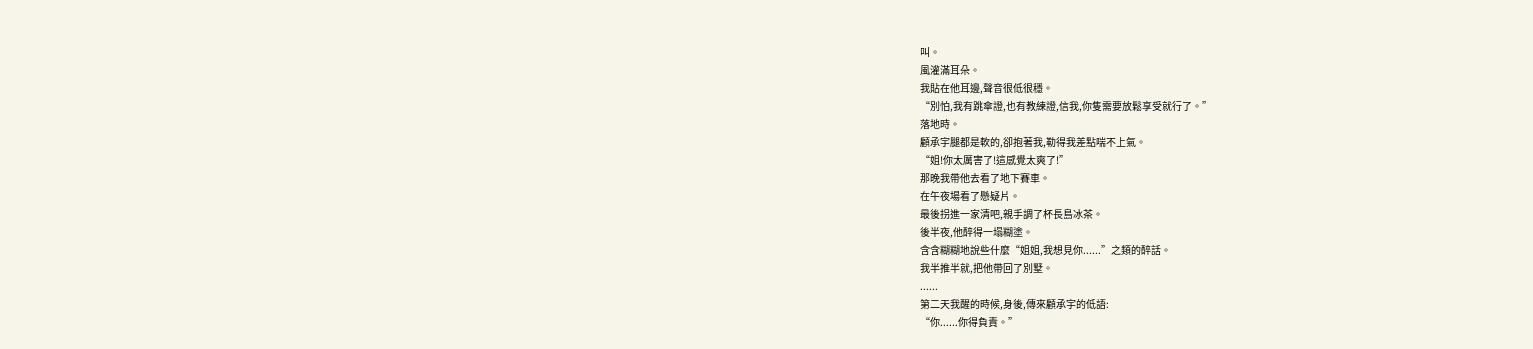叫。
風灌滿耳朵。
我貼在他耳邊,聲音很低很穩。
“別怕,我有跳傘證,也有教練證,信我,你隻需要放鬆享受就行了。”
落地時。
顧承宇腿都是軟的,卻抱著我,勒得我差點喘不上氣。
“姐!你太厲害了!這感覺太爽了!”
那晚我帶他去看了地下賽車。
在午夜場看了懸疑片。
最後拐進一家清吧,親手調了杯長島冰茶。
後半夜,他醉得一塌糊塗。
含含糊糊地說些什麼“姐姐,我想見你......”之類的醉話。
我半推半就,把他帶回了別墅。
......
第二天我醒的時候,身後,傳來顧承宇的低語:
“你......你得負責。”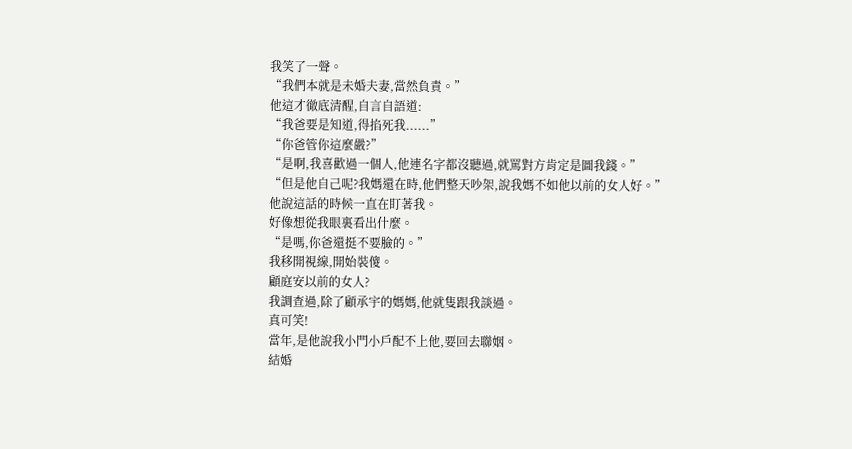我笑了一聲。
“我們本就是未婚夫妻,當然負責。”
他這才徹底清醒,自言自語道:
“我爸要是知道,得掐死我......”
“你爸管你這麼嚴?”
“是啊,我喜歡過一個人,他連名字都沒聽過,就罵對方肯定是圖我錢。”
“但是他自己呢?我媽還在時,他們整天吵架,說我媽不如他以前的女人好。”
他說這話的時候一直在盯著我。
好像想從我眼裏看出什麼。
“是嗎,你爸還挺不要臉的。”
我移開視線,開始裝傻。
顧庭安以前的女人?
我調查過,除了顧承宇的媽媽,他就隻跟我談過。
真可笑!
當年,是他說我小門小戶配不上他,要回去聯姻。
結婚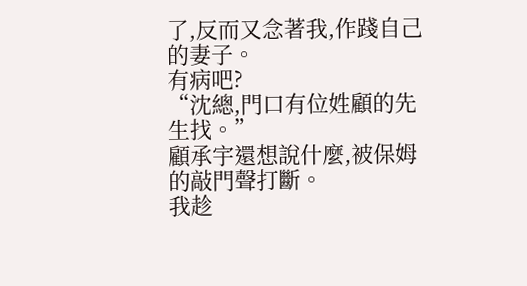了,反而又念著我,作踐自己的妻子。
有病吧?
“沈總,門口有位姓顧的先生找。”
顧承宇還想說什麼,被保姆的敲門聲打斷。
我趁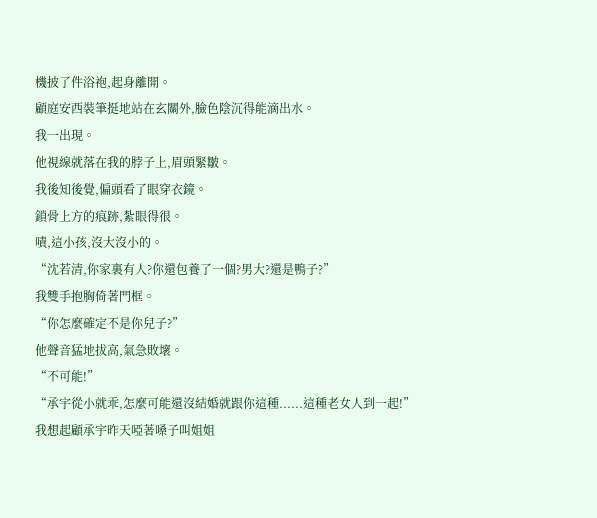機披了件浴袍,起身離開。
顧庭安西裝筆挺地站在玄關外,臉色陰沉得能滴出水。
我一出現。
他視線就落在我的脖子上,眉頭緊皺。
我後知後覺,偏頭看了眼穿衣鏡。
鎖骨上方的痕跡,紮眼得很。
嘖,這小孩,沒大沒小的。
“沈若清,你家裏有人?你還包養了一個?男大?還是鴨子?”
我雙手抱胸倚著門框。
“你怎麼確定不是你兒子?”
他聲音猛地拔高,氣急敗壞。
“不可能!”
“承宇從小就乖,怎麼可能還沒結婚就跟你這種......這種老女人到一起!”
我想起顧承宇昨天啞著嗓子叫姐姐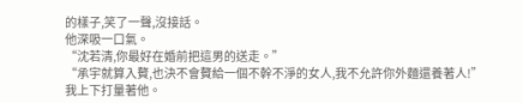的樣子,笑了一聲,沒接話。
他深吸一口氣。
“沈若清,你最好在婚前把這男的送走。”
“承宇就算入贅,也決不會贅給一個不幹不淨的女人,我不允許你外麵還養著人!”
我上下打量著他。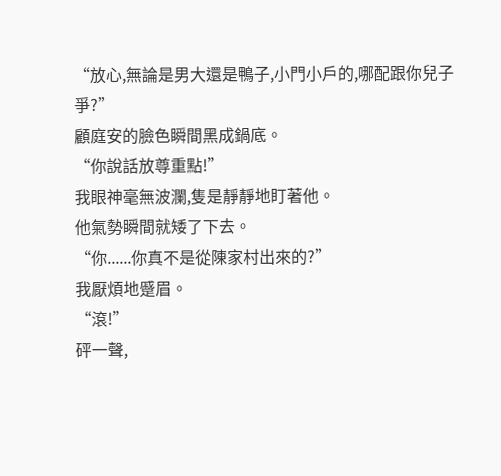“放心,無論是男大還是鴨子,小門小戶的,哪配跟你兒子爭?”
顧庭安的臉色瞬間黑成鍋底。
“你說話放尊重點!”
我眼神毫無波瀾,隻是靜靜地盯著他。
他氣勢瞬間就矮了下去。
“你......你真不是從陳家村出來的?”
我厭煩地蹙眉。
“滾!”
砰一聲,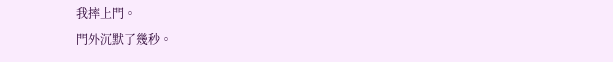我摔上門。
門外沉默了幾秒。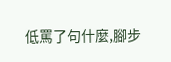低罵了句什麼,腳步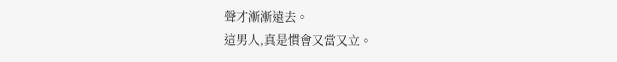聲才漸漸遠去。
這男人,真是慣會又當又立。